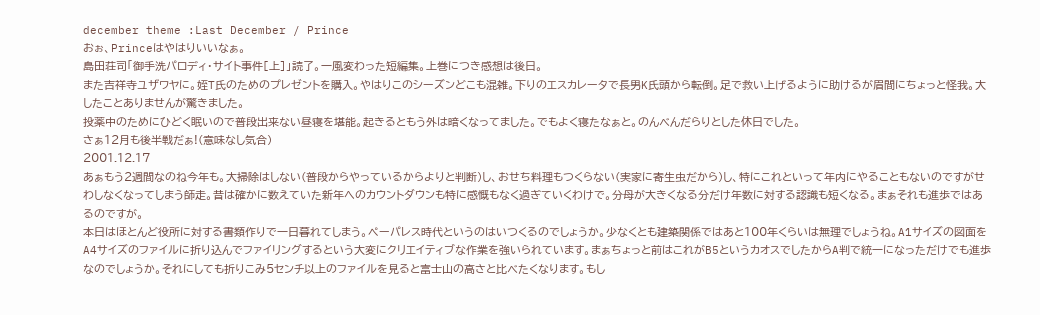december theme :Last December / Prince
おぉ、Princeはやはりいいなぁ。
島田荘司「御手洗パロディ・サイト事件[上]」読了。一風変わった短編集。上巻につき感想は後日。
また吉祥寺ユザワヤに。姪T氏のためのプレゼントを購入。やはりこのシーズンどこも混雑。下りのエスカレータで長男K氏頭から転倒。足で救い上げるように助けるが眉間にちょっと怪我。大したことありませんが驚きました。
投薬中のためにひどく眠いので普段出来ない昼寝を堪能。起きるともう外は暗くなってました。でもよく寝たなぁと。のんべんだらりとした休日でした。
さぁ12月も後半戦だぁ!(意味なし気合)
2001.12.17
あぁもう2週間なのね今年も。大掃除はしない(普段からやっているからよりと判断)し、おせち料理もつくらない(実家に寄生虫だから)し、特にこれといって年内にやることもないのですがせわしなくなってしまう師走。昔は確かに数えていた新年へのカウントダウンも特に感慨もなく過ぎていくわけで。分母が大きくなる分だけ年数に対する認識も短くなる。まぁそれも進歩ではあるのですが。
本日はほとんど役所に対する書類作りで一日暮れてしまう。ペーパレス時代というのはいつくるのでしょうか。少なくとも建築関係ではあと100年くらいは無理でしょうね。A1サイズの図面をA4サイズのファイルに折り込んでファイリングするという大変にクリエイティブな作業を強いられています。まぁちょっと前はこれがB5というカオスでしたからA判で統一になっただけでも進歩なのでしょうか。それにしても折りこみ5センチ以上のファイルを見ると富士山の高さと比べたくなります。もし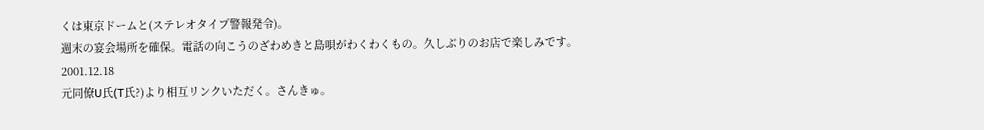くは東京ドームと(ステレオタイプ警報発令)。
週末の宴会場所を確保。電話の向こうのざわめきと島唄がわくわくもの。久しぶりのお店で楽しみです。
2001.12.18
元同僚U氏(T氏?)より相互リンクいただく。さんきゅ。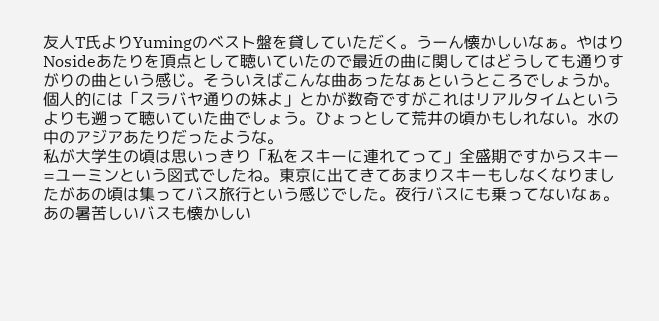友人T氏よりYumingのベスト盤を貸していただく。うーん懐かしいなぁ。やはりNosideあたりを頂点として聴いていたので最近の曲に関してはどうしても通りすがりの曲という感じ。そういえばこんな曲あったなぁというところでしょうか。個人的には「スラバヤ通りの妹よ」とかが数奇ですがこれはリアルタイムというよりも遡って聴いていた曲でしょう。ひょっとして荒井の頃かもしれない。水の中のアジアあたりだったような。
私が大学生の頃は思いっきり「私をスキーに連れてって」全盛期ですからスキー=ユーミンという図式でしたね。東京に出てきてあまりスキーもしなくなりましたがあの頃は集ってバス旅行という感じでした。夜行バスにも乗ってないなぁ。あの暑苦しいバスも懐かしい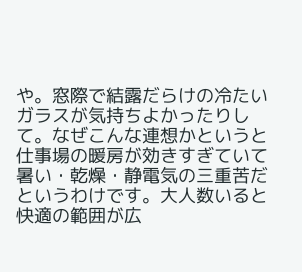や。窓際で結露だらけの冷たいガラスが気持ちよかったりして。なぜこんな連想かというと仕事場の暖房が効きすぎていて暑い・乾燥・静電気の三重苦だというわけです。大人数いると快適の範囲が広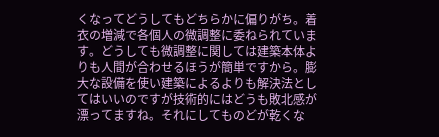くなってどうしてもどちらかに偏りがち。着衣の増減で各個人の微調整に委ねられています。どうしても微調整に関しては建築本体よりも人間が合わせるほうが簡単ですから。膨大な設備を使い建築によるよりも解決法としてはいいのですが技術的にはどうも敗北感が漂ってますね。それにしてものどが乾くな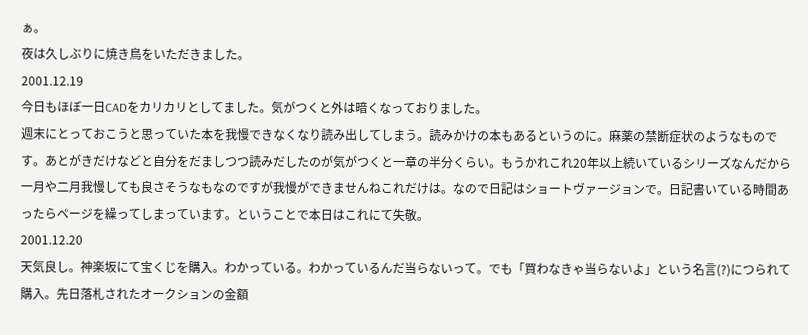ぁ。
夜は久しぶりに焼き鳥をいただきました。
2001.12.19
今日もほぼ一日CADをカリカリとしてました。気がつくと外は暗くなっておりました。
週末にとっておこうと思っていた本を我慢できなくなり読み出してしまう。読みかけの本もあるというのに。麻薬の禁断症状のようなものです。あとがきだけなどと自分をだましつつ読みだしたのが気がつくと一章の半分くらい。もうかれこれ20年以上続いているシリーズなんだから一月や二月我慢しても良さそうなもなのですが我慢ができませんねこれだけは。なので日記はショートヴァージョンで。日記書いている時間あったらページを繰ってしまっています。ということで本日はこれにて失敬。
2001.12.20
天気良し。神楽坂にて宝くじを購入。わかっている。わかっているんだ当らないって。でも「買わなきゃ当らないよ」という名言(?)につられて購入。先日落札されたオークションの金額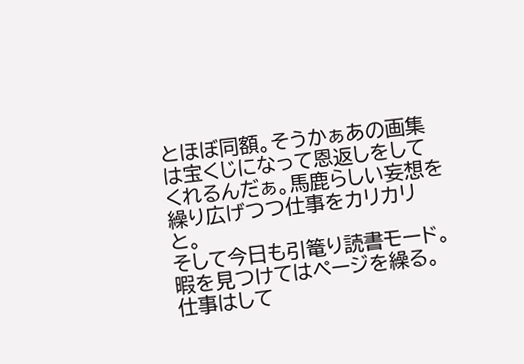とほぼ同額。そうかぁあの画集は宝くじになって恩返しをしてくれるんだぁ。馬鹿らしい妄想を繰り広げつつ仕事をカリカリと。
そして今日も引篭り読書モード。暇を見つけてはページを繰る。仕事はして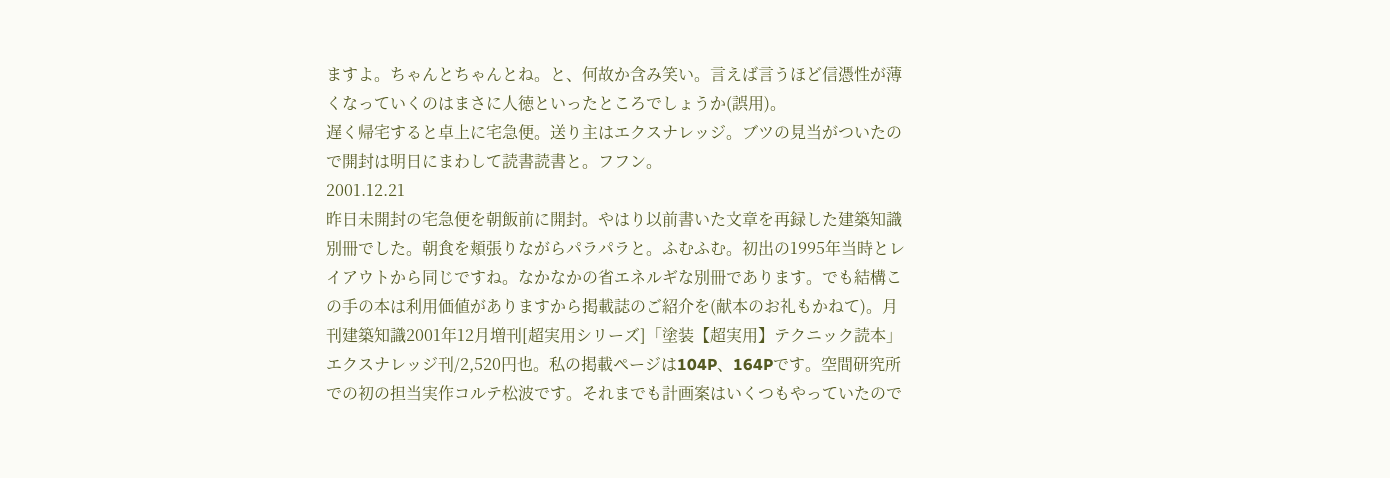ますよ。ちゃんとちゃんとね。と、何故か含み笑い。言えば言うほど信憑性が薄くなっていくのはまさに人徳といったところでしょうか(誤用)。
遅く帰宅すると卓上に宅急便。送り主はエクスナレッジ。ブツの見当がついたので開封は明日にまわして読書読書と。フフン。
2001.12.21
昨日未開封の宅急便を朝飯前に開封。やはり以前書いた文章を再録した建築知識別冊でした。朝食を頬張りながらパラパラと。ふむふむ。初出の1995年当時とレイアウトから同じですね。なかなかの省エネルギな別冊であります。でも結構この手の本は利用価値がありますから掲載誌のご紹介を(献本のお礼もかねて)。月刊建築知識2001年12月増刊[超実用シリーズ]「塗装【超実用】テクニック読本」エクスナレッジ刊/2,520円也。私の掲載ページは104P、164Pです。空間研究所での初の担当実作コルテ松波です。それまでも計画案はいくつもやっていたので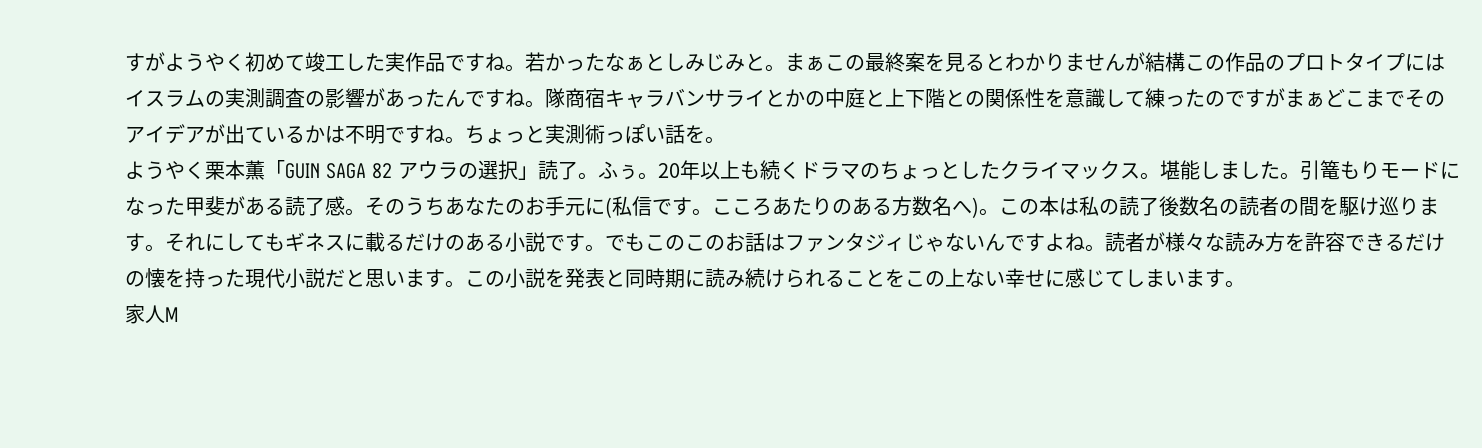すがようやく初めて竣工した実作品ですね。若かったなぁとしみじみと。まぁこの最終案を見るとわかりませんが結構この作品のプロトタイプにはイスラムの実測調査の影響があったんですね。隊商宿キャラバンサライとかの中庭と上下階との関係性を意識して練ったのですがまぁどこまでそのアイデアが出ているかは不明ですね。ちょっと実測術っぽい話を。
ようやく栗本薫「GUIN SAGA 82 アウラの選択」読了。ふぅ。20年以上も続くドラマのちょっとしたクライマックス。堪能しました。引篭もりモードになった甲斐がある読了感。そのうちあなたのお手元に(私信です。こころあたりのある方数名へ)。この本は私の読了後数名の読者の間を駆け巡ります。それにしてもギネスに載るだけのある小説です。でもこのこのお話はファンタジィじゃないんですよね。読者が様々な読み方を許容できるだけの懐を持った現代小説だと思います。この小説を発表と同時期に読み続けられることをこの上ない幸せに感じてしまいます。
家人M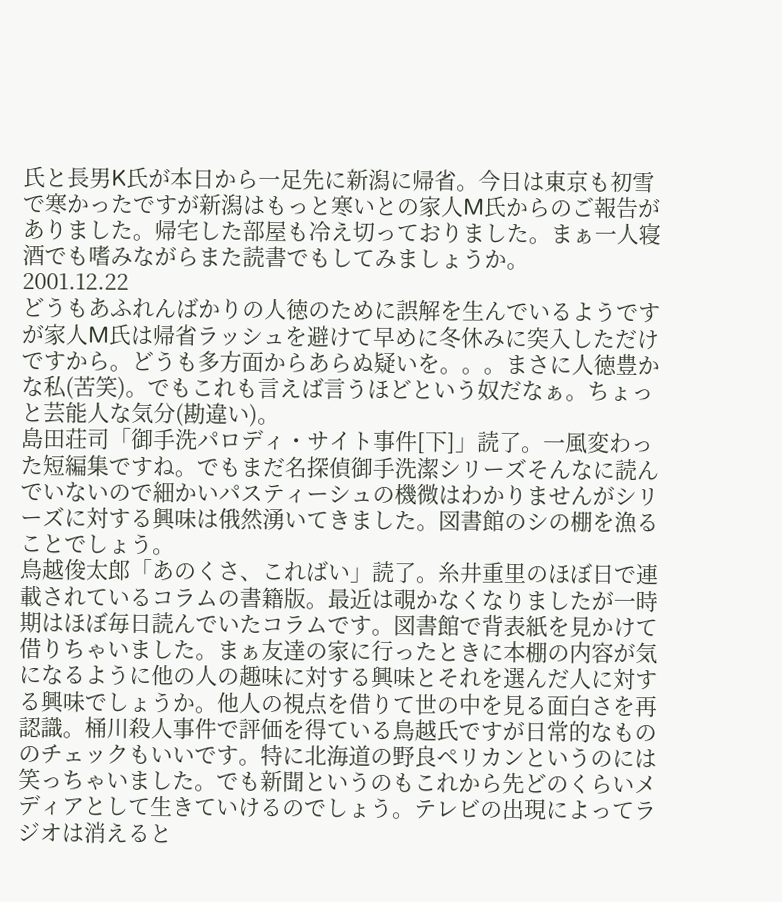氏と長男K氏が本日から一足先に新潟に帰省。今日は東京も初雪で寒かったですが新潟はもっと寒いとの家人M氏からのご報告がありました。帰宅した部屋も冷え切っておりました。まぁ一人寝酒でも嗜みながらまた読書でもしてみましょうか。
2001.12.22
どうもあふれんばかりの人徳のために誤解を生んでいるようですが家人M氏は帰省ラッシュを避けて早めに冬休みに突入しただけですから。どうも多方面からあらぬ疑いを。。。まさに人徳豊かな私(苦笑)。でもこれも言えば言うほどという奴だなぁ。ちょっと芸能人な気分(勘違い)。
島田荘司「御手洗パロディ・サイト事件[下]」読了。一風変わった短編集ですね。でもまだ名探偵御手洗潔シリーズそんなに読んでいないので細かいパスティーシュの機微はわかりませんがシリーズに対する興味は俄然湧いてきました。図書館のシの棚を漁ることでしょう。
鳥越俊太郎「あのくさ、こればい」読了。糸井重里のほぼ日で連載されているコラムの書籍版。最近は覗かなくなりましたが一時期はほぼ毎日読んでいたコラムです。図書館で背表紙を見かけて借りちゃいました。まぁ友達の家に行ったときに本棚の内容が気になるように他の人の趣味に対する興味とそれを選んだ人に対する興味でしょうか。他人の視点を借りて世の中を見る面白さを再認識。桶川殺人事件で評価を得ている鳥越氏ですが日常的なもののチェックもいいです。特に北海道の野良ペリカンというのには笑っちゃいました。でも新聞というのもこれから先どのくらいメディアとして生きていけるのでしょう。テレビの出現によってラジオは消えると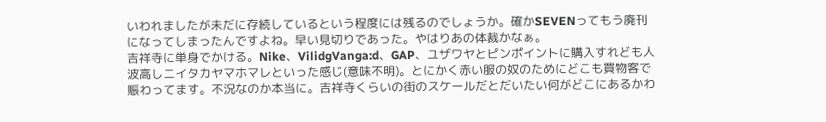いわれましたが未だに存続しているという程度には残るのでしょうか。確かSEVENってもう廃刊になってしまったんですよね。早い見切りであった。やはりあの体裁かなぁ。
吉祥寺に単身でかける。Nike、VilidgVanga:d、GAP、ユザワヤとピンポイントに購入すれども人波高しニイタカヤマホマレといった感じ(意味不明)。とにかく赤い服の奴のためにどこも買物客で賑わってます。不況なのか本当に。吉祥寺くらいの街のスケールだとだいたい何がどこにあるかわ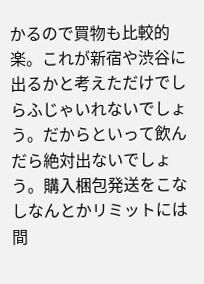かるので買物も比較的楽。これが新宿や渋谷に出るかと考えただけでしらふじゃいれないでしょう。だからといって飲んだら絶対出ないでしょう。購入梱包発送をこなしなんとかリミットには間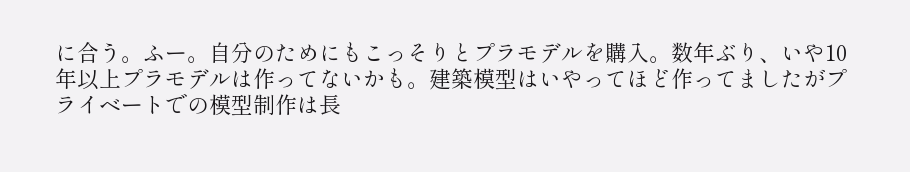に合う。ふー。自分のためにもこっそりとプラモデルを購入。数年ぶり、いや10年以上プラモデルは作ってないかも。建築模型はいやってほど作ってましたがプライベートでの模型制作は長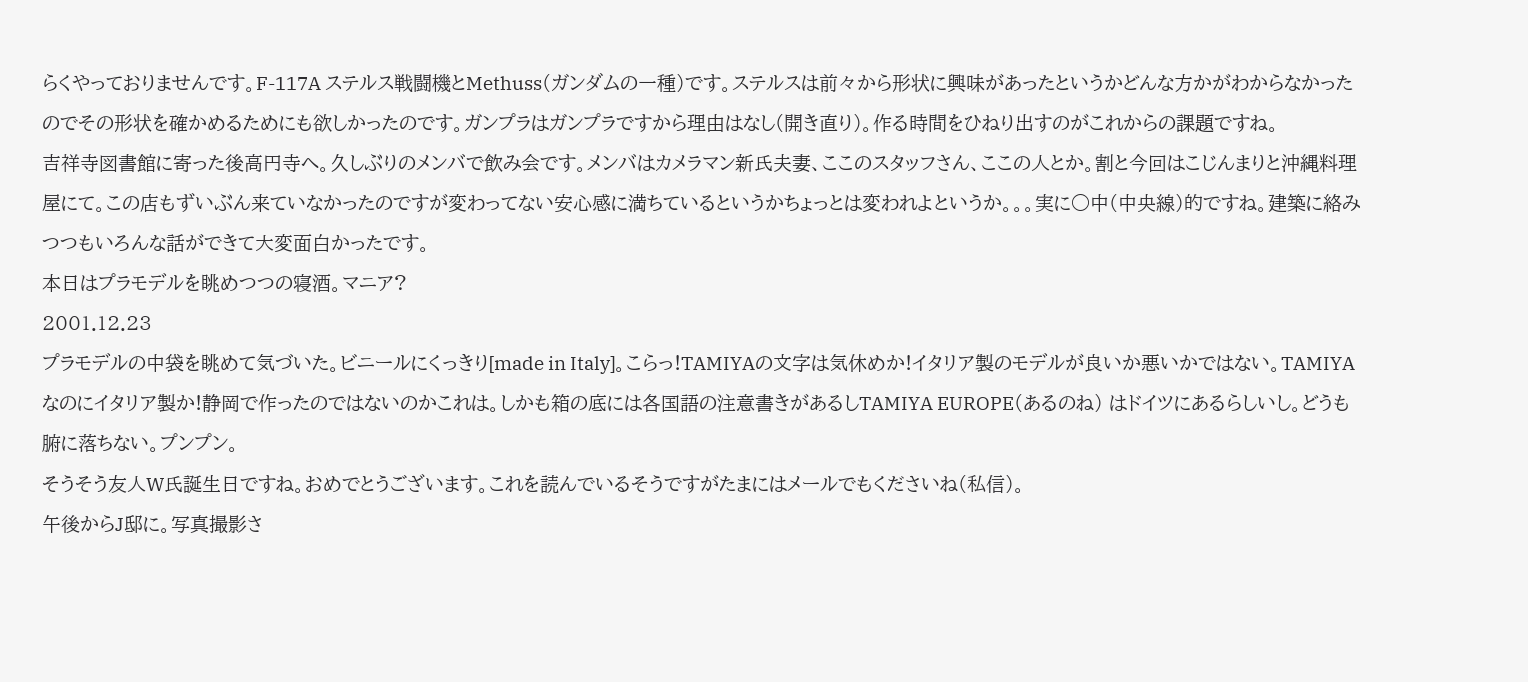らくやっておりませんです。F-117A ステルス戦闘機とMethuss(ガンダムの一種)です。ステルスは前々から形状に興味があったというかどんな方かがわからなかったのでその形状を確かめるためにも欲しかったのです。ガンプラはガンプラですから理由はなし(開き直り)。作る時間をひねり出すのがこれからの課題ですね。
吉祥寺図書館に寄った後高円寺へ。久しぶりのメンバで飲み会です。メンバはカメラマン新氏夫妻、ここのスタッフさん、ここの人とか。割と今回はこじんまりと沖縄料理屋にて。この店もずいぶん来ていなかったのですが変わってない安心感に満ちているというかちょっとは変われよというか。。。実に○中(中央線)的ですね。建築に絡みつつもいろんな話ができて大変面白かったです。
本日はプラモデルを眺めつつの寝酒。マニア?
2001.12.23
プラモデルの中袋を眺めて気づいた。ビニールにくっきり[made in Italy]。こらっ!TAMIYAの文字は気休めか!イタリア製のモデルが良いか悪いかではない。TAMIYAなのにイタリア製か!静岡で作ったのではないのかこれは。しかも箱の底には各国語の注意書きがあるしTAMIYA EUROPE(あるのね) はドイツにあるらしいし。どうも腑に落ちない。プンプン。
そうそう友人W氏誕生日ですね。おめでとうございます。これを読んでいるそうですがたまにはメールでもくださいね(私信)。
午後からJ邸に。写真撮影さ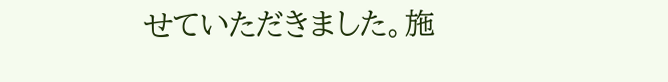せていただきました。施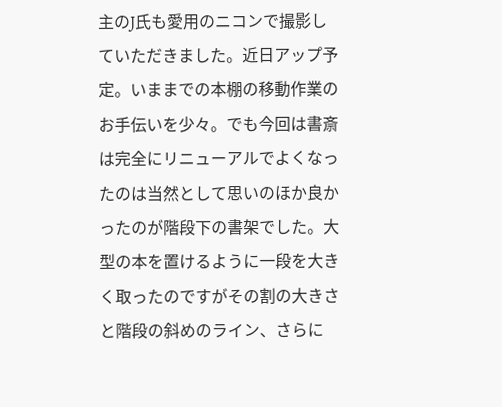主のJ氏も愛用のニコンで撮影していただきました。近日アップ予定。いままでの本棚の移動作業のお手伝いを少々。でも今回は書斎は完全にリニューアルでよくなったのは当然として思いのほか良かったのが階段下の書架でした。大型の本を置けるように一段を大きく取ったのですがその割の大きさと階段の斜めのライン、さらに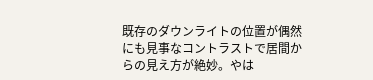既存のダウンライトの位置が偶然にも見事なコントラストで居間からの見え方が絶妙。やは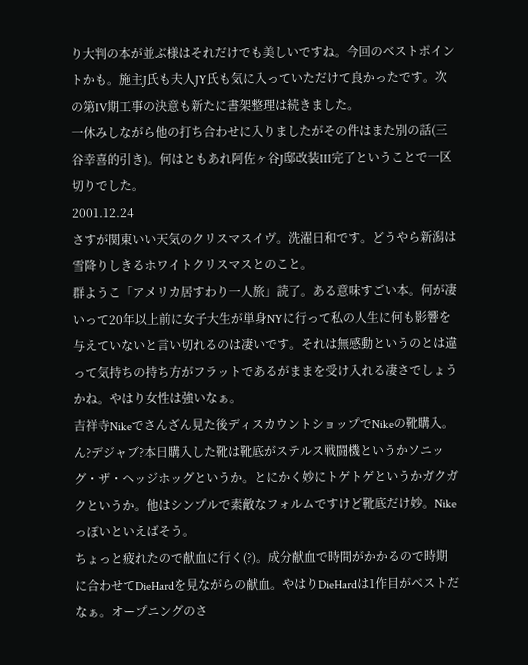り大判の本が並ぶ様はそれだけでも美しいですね。今回のベストポイントかも。施主J氏も夫人JY氏も気に入っていただけて良かったです。次の第IV期工事の決意も新たに書架整理は続きました。
一休みしながら他の打ち合わせに入りましたがその件はまた別の話(三谷幸喜的引き)。何はともあれ阿佐ヶ谷J邸改装III完了ということで一区切りでした。
2001.12.24
さすが関東いい天気のクリスマスイヴ。洗濯日和です。どうやら新潟は雪降りしきるホワイトクリスマスとのこと。
群ようこ「アメリカ居すわり一人旅」読了。ある意味すごい本。何が凄いって20年以上前に女子大生が単身NYに行って私の人生に何も影響を与えていないと言い切れるのは凄いです。それは無感動というのとは違って気持ちの持ち方がフラットであるがままを受け入れる凄さでしょうかね。やはり女性は強いなぁ。
吉祥寺Nikeでさんざん見た後ディスカウントショップでNikeの靴購入。ん?デジャブ?本日購入した靴は靴底がステルス戦闘機というかソニッグ・ザ・ヘッジホッグというか。とにかく妙にトゲトゲというかガクガクというか。他はシンプルで素敵なフォルムですけど靴底だけ妙。Nikeっぽいといえばそう。
ちょっと疲れたので献血に行く(?)。成分献血で時間がかかるので時期に合わせてDieHardを見ながらの献血。やはりDieHardは1作目がベストだなぁ。オープニングのさ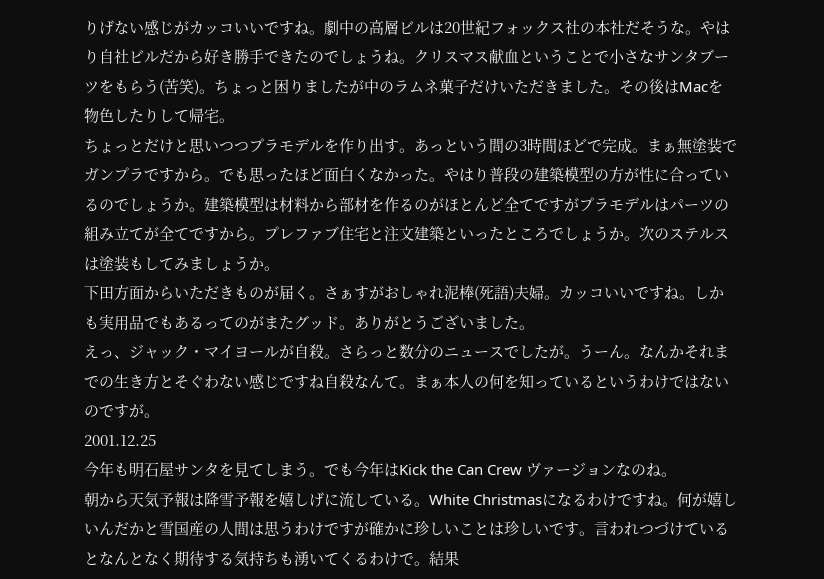りげない感じがカッコいいですね。劇中の高層ビルは20世紀フォックス社の本社だそうな。やはり自社ビルだから好き勝手できたのでしょうね。クリスマス献血ということで小さなサンタブーツをもらう(苦笑)。ちょっと困りましたが中のラムネ菓子だけいただきました。その後はMacを物色したりして帰宅。
ちょっとだけと思いつつプラモデルを作り出す。あっという間の3時間ほどで完成。まぁ無塗装でガンプラですから。でも思ったほど面白くなかった。やはり普段の建築模型の方が性に合っているのでしょうか。建築模型は材料から部材を作るのがほとんど全てですがプラモデルはパーツの組み立てが全てですから。プレファブ住宅と注文建築といったところでしょうか。次のステルスは塗装もしてみましょうか。
下田方面からいただきものが届く。さぁすがおしゃれ泥棒(死語)夫婦。カッコいいですね。しかも実用品でもあるってのがまたグッド。ありがとうございました。
えっ、ジャック・マイヨールが自殺。さらっと数分のニュースでしたが。うーん。なんかそれまでの生き方とそぐわない感じですね自殺なんて。まぁ本人の何を知っているというわけではないのですが。
2001.12.25
今年も明石屋サンタを見てしまう。でも今年はKick the Can Crew ヴァージョンなのね。
朝から天気予報は降雪予報を嬉しげに流している。White Christmasになるわけですね。何が嬉しいんだかと雪国産の人間は思うわけですが確かに珍しいことは珍しいです。言われつづけているとなんとなく期待する気持ちも湧いてくるわけで。結果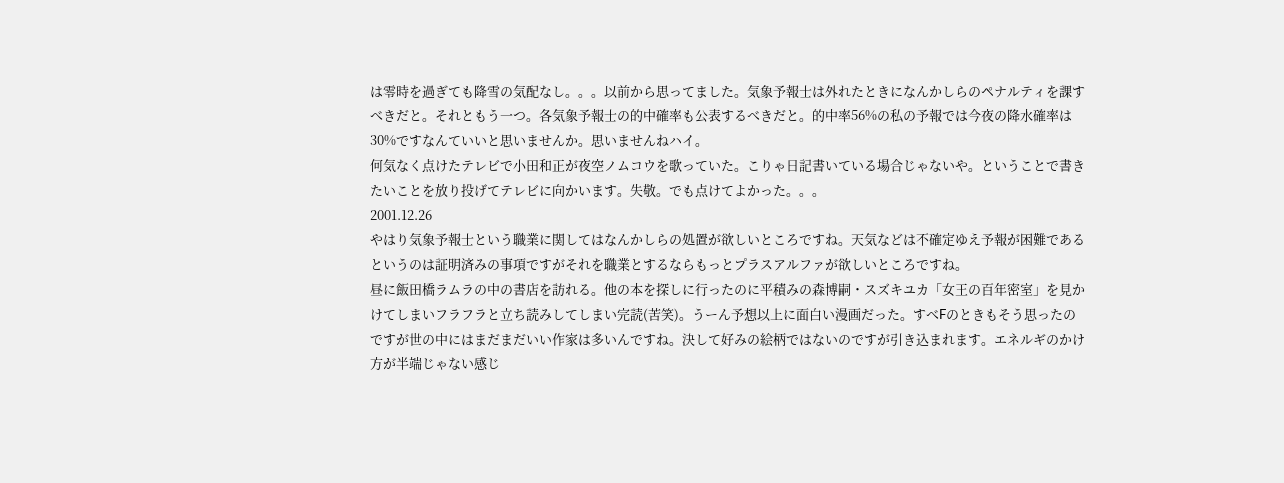は零時を過ぎても降雪の気配なし。。。以前から思ってました。気象予報士は外れたときになんかしらのペナルティを課すべきだと。それともう一つ。各気象予報士の的中確率も公表するべきだと。的中率56%の私の予報では今夜の降水確率は30%ですなんていいと思いませんか。思いませんねハイ。
何気なく点けたテレビで小田和正が夜空ノムコウを歌っていた。こりゃ日記書いている場合じゃないや。ということで書きたいことを放り投げてテレビに向かいます。失敬。でも点けてよかった。。。
2001.12.26
やはり気象予報士という職業に関してはなんかしらの処置が欲しいところですね。天気などは不確定ゆえ予報が困難であるというのは証明済みの事項ですがそれを職業とするならもっとプラスアルファが欲しいところですね。
昼に飯田橋ラムラの中の書店を訪れる。他の本を探しに行ったのに平積みの森博嗣・スズキユカ「女王の百年密室」を見かけてしまいフラフラと立ち読みしてしまい完読(苦笑)。うーん予想以上に面白い漫画だった。すべFのときもそう思ったのですが世の中にはまだまだいい作家は多いんですね。決して好みの絵柄ではないのですが引き込まれます。エネルギのかけ方が半端じゃない感じ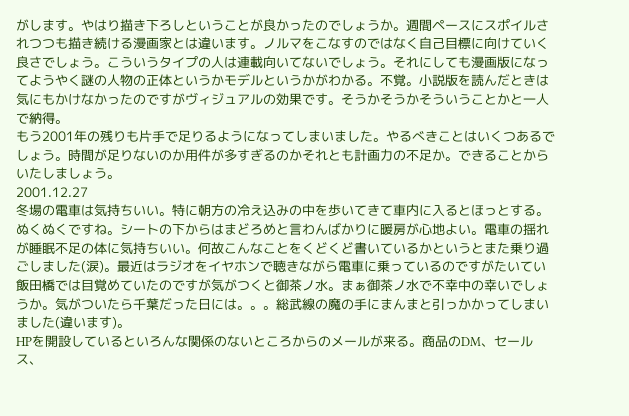がします。やはり描き下ろしということが良かったのでしょうか。週間ペースにスポイルされつつも描き続ける漫画家とは違います。ノルマをこなすのではなく自己目標に向けていく良さでしょう。こういうタイプの人は連載向いてないでしょう。それにしても漫画版になってようやく謎の人物の正体というかモデルというかがわかる。不覚。小説版を読んだときは気にもかけなかったのですがヴィジュアルの効果です。そうかそうかそういうことかと一人で納得。
もう2001年の残りも片手で足りるようになってしまいました。やるべきことはいくつあるでしょう。時間が足りないのか用件が多すぎるのかそれとも計画力の不足か。できることからいたしましょう。
2001.12.27
冬場の電車は気持ちいい。特に朝方の冷え込みの中を歩いてきて車内に入るとほっとする。ぬくぬくですね。シートの下からはまどろめと言わんばかりに暖房が心地よい。電車の揺れが睡眠不足の体に気持ちいい。何故こんなことをくどくど書いているかというとまた乗り過ごしました(涙)。最近はラジオをイヤホンで聴きながら電車に乗っているのですがたいてい飯田橋では目覚めていたのですが気がつくと御茶ノ水。まぁ御茶ノ水で不幸中の幸いでしょうか。気がついたら千葉だった日には。。。総武線の魔の手にまんまと引っかかってしまいました(違います)。
HPを開設しているといろんな関係のないところからのメールが来る。商品のDM、セールス、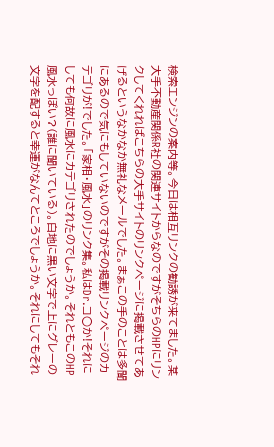検索エンジンの案内等。今日は相互リンクの勧誘が来てました。某大手不動産関係R社の関連サイトからなのですがそちらのHPにリンクしてくれればこちらの大手サイトのリンクページに掲載させてあげるというなかなか無礼なメールでした。まぁこの手のことは多聞にあるので気にもしていないのですがその掲載リンクページのカテゴリが!でした。「家相・風水」のリンク集。私はDr.コ○か!それにしても何故に風水にカテゴリされたのでしょうか。それともこのHP風水っぽい?(誰に聞いている)。白地に黒い文字で上にグレーの文字を配すると幸運がなんてところでしょうか。それにしてもそれ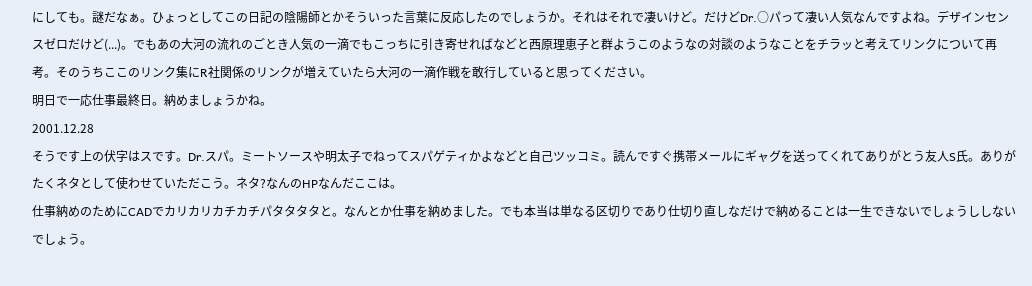にしても。謎だなぁ。ひょっとしてこの日記の陰陽師とかそういった言葉に反応したのでしょうか。それはそれで凄いけど。だけどDr.○パって凄い人気なんですよね。デザインセンスゼロだけど(...)。でもあの大河の流れのごとき人気の一滴でもこっちに引き寄せればなどと西原理恵子と群ようこのようなの対談のようなことをチラッと考えてリンクについて再考。そのうちここのリンク集にR社関係のリンクが増えていたら大河の一滴作戦を敢行していると思ってください。
明日で一応仕事最終日。納めましょうかね。
2001.12.28
そうです上の伏字はスです。Dr.スパ。ミートソースや明太子でねってスパゲティかよなどと自己ツッコミ。読んですぐ携帯メールにギャグを送ってくれてありがとう友人S氏。ありがたくネタとして使わせていただこう。ネタ?なんのHPなんだここは。
仕事納めのためにCADでカリカリカチカチパタタタタと。なんとか仕事を納めました。でも本当は単なる区切りであり仕切り直しなだけで納めることは一生できないでしょうししないでしょう。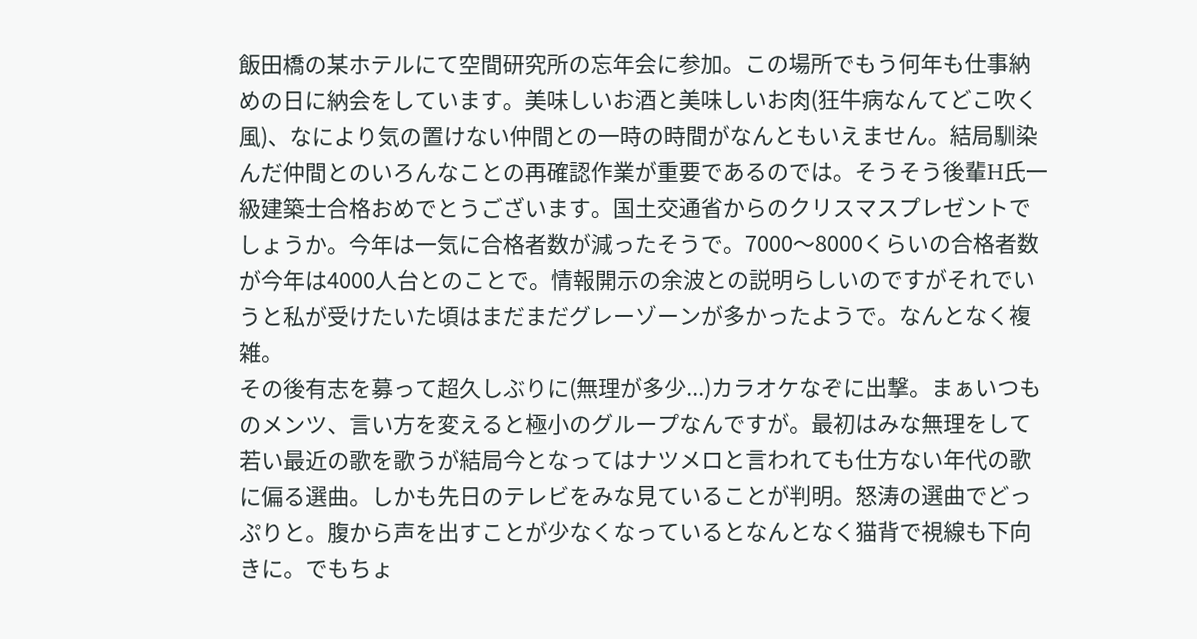飯田橋の某ホテルにて空間研究所の忘年会に参加。この場所でもう何年も仕事納めの日に納会をしています。美味しいお酒と美味しいお肉(狂牛病なんてどこ吹く風)、なにより気の置けない仲間との一時の時間がなんともいえません。結局馴染んだ仲間とのいろんなことの再確認作業が重要であるのでは。そうそう後輩H氏一級建築士合格おめでとうございます。国土交通省からのクリスマスプレゼントでしょうか。今年は一気に合格者数が減ったそうで。7000〜8000くらいの合格者数が今年は4000人台とのことで。情報開示の余波との説明らしいのですがそれでいうと私が受けたいた頃はまだまだグレーゾーンが多かったようで。なんとなく複雑。
その後有志を募って超久しぶりに(無理が多少...)カラオケなぞに出撃。まぁいつものメンツ、言い方を変えると極小のグループなんですが。最初はみな無理をして若い最近の歌を歌うが結局今となってはナツメロと言われても仕方ない年代の歌に偏る選曲。しかも先日のテレビをみな見ていることが判明。怒涛の選曲でどっぷりと。腹から声を出すことが少なくなっているとなんとなく猫背で視線も下向きに。でもちょ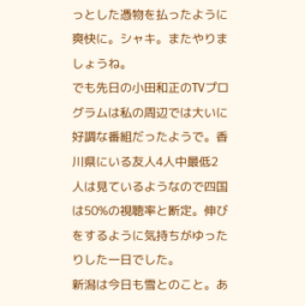っとした憑物を払ったように爽快に。シャキ。またやりましょうね。
でも先日の小田和正のTVプログラムは私の周辺では大いに好調な番組だったようで。香川県にいる友人4人中最低2人は見ているようなので四国は50%の視聴率と断定。伸びをするように気持ちがゆったりした一日でした。
新潟は今日も雪とのこと。あ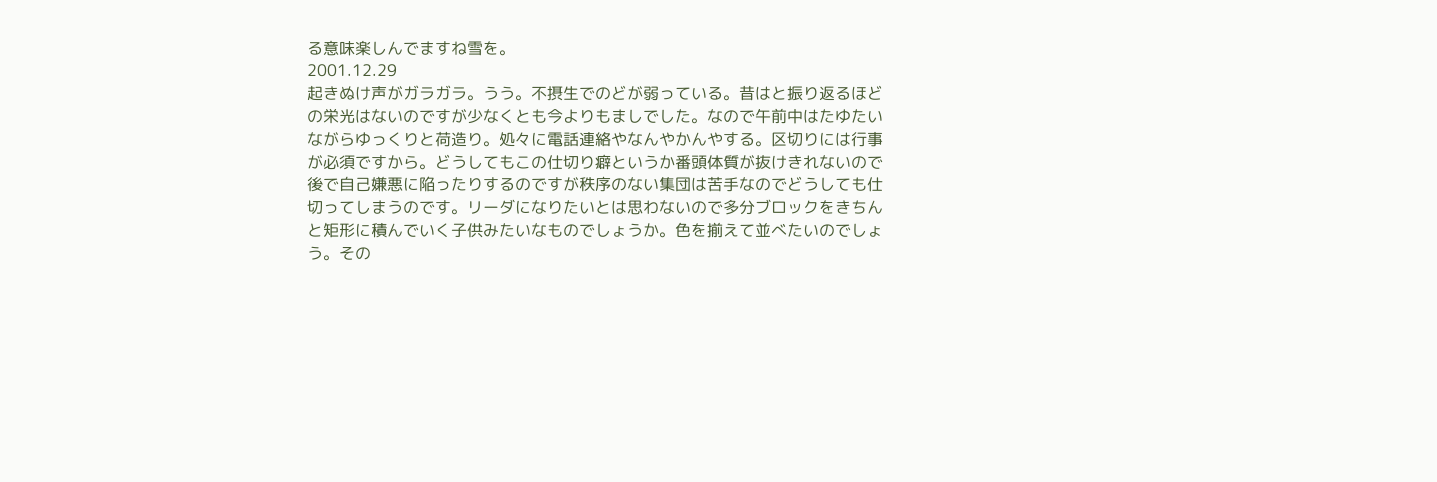る意味楽しんでますね雪を。
2001.12.29
起きぬけ声がガラガラ。うう。不摂生でのどが弱っている。昔はと振り返るほどの栄光はないのですが少なくとも今よりもましでした。なので午前中はたゆたいながらゆっくりと荷造り。処々に電話連絡やなんやかんやする。区切りには行事が必須ですから。どうしてもこの仕切り癖というか番頭体質が抜けきれないので後で自己嫌悪に陥ったりするのですが秩序のない集団は苦手なのでどうしても仕切ってしまうのです。リーダになりたいとは思わないので多分ブロックをきちんと矩形に積んでいく子供みたいなものでしょうか。色を揃えて並べたいのでしょう。その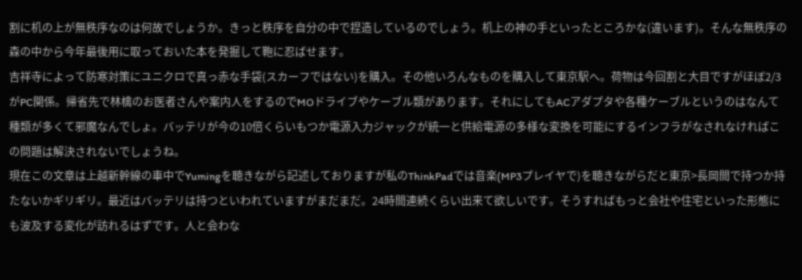割に机の上が無秩序なのは何故でしょうか。きっと秩序を自分の中で捏造しているのでしょう。机上の神の手といったところかな(違います)。そんな無秩序の森の中から今年最後用に取っておいた本を発掘して鞄に忍ばせます。
吉祥寺によって防寒対策にユニクロで真っ赤な手袋(スカーフではない)を購入。その他いろんなものを購入して東京駅へ。荷物は今回割と大目ですがほぼ2/3がPC関係。帰省先で林檎のお医者さんや案内人をするのでMOドライブやケーブル類があります。それにしてもACアダプタや各種ケーブルというのはなんて種類が多くて邪魔なんでしょ。バッテリが今の10倍くらいもつか電源入力ジャックが統一と供給電源の多様な変換を可能にするインフラがなされなければこの問題は解決されないでしょうね。
現在この文章は上越新幹線の車中でYumingを聴きながら記述しておりますが私のThinkPadでは音楽(MP3プレイヤで)を聴きながらだと東京>長岡間で持つか持たないかギリギリ。最近はバッテリは持つといわれていますがまだまだ。24時間連続くらい出来て欲しいです。そうすればもっと会社や住宅といった形態にも波及する変化が訪れるはずです。人と会わな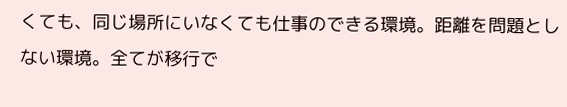くても、同じ場所にいなくても仕事のできる環境。距離を問題としない環境。全てが移行で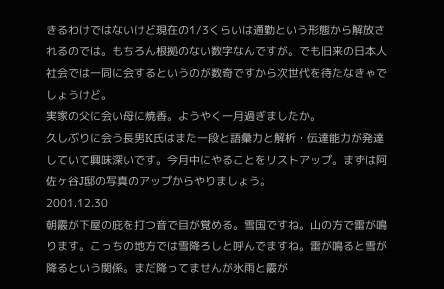きるわけではないけど現在の1/3くらいは通勤という形態から解放されるのでは。もちろん根拠のない数字なんですが。でも旧来の日本人社会では一同に会するというのが数奇ですから次世代を待たなきゃでしょうけど。
実家の父に会い母に焼香。ようやく一月過ぎましたか。
久しぶりに会う長男K氏はまた一段と語彙力と解析・伝達能力が発達していて興味深いです。今月中にやることをリストアップ。まずは阿佐ヶ谷J邸の写真のアップからやりましょう。
2001.12.30
朝霰が下屋の庇を打つ音で目が覚める。雪国ですね。山の方で雷が鳴ります。こっちの地方では雪降ろしと呼んでますね。雷が鳴ると雪が降るという関係。まだ降ってませんが氷雨と霰が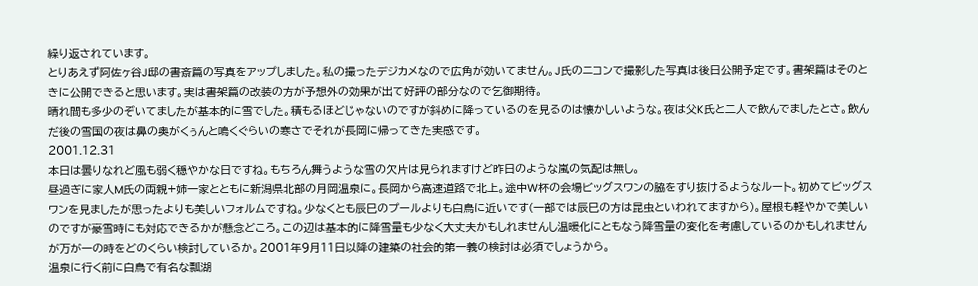繰り返されています。
とりあえず阿佐ヶ谷J邸の書斎篇の写真をアップしました。私の撮ったデジカメなので広角が効いてません。J氏のニコンで撮影した写真は後日公開予定です。書架篇はそのときに公開できると思います。実は書架篇の改装の方が予想外の効果が出て好評の部分なので乞御期待。
晴れ間も多少のぞいてましたが基本的に雪でした。積もるほどじゃないのですが斜めに降っているのを見るのは懐かしいような。夜は父K氏と二人で飲んでましたとさ。飲んだ後の雪国の夜は鼻の奥がくぅんと鳴くぐらいの寒さでそれが長岡に帰ってきた実感です。
2001.12.31
本日は曇りなれど風も弱く穏やかな日ですね。もちろん舞うような雪の欠片は見られますけど昨日のような嵐の気配は無し。
昼過ぎに家人M氏の両親+姉一家とともに新潟県北部の月岡温泉に。長岡から高速道路で北上。途中W杯の会場ビッグスワンの脇をすり抜けるようなルート。初めてビッグスワンを見ましたが思ったよりも美しいフォルムですね。少なくとも辰巳のプールよりも白鳥に近いです(一部では辰巳の方は昆虫といわれてますから)。屋根も軽やかで美しいのですが豪雪時にも対応できるかが懸念どころ。この辺は基本的に降雪量も少なく大丈夫かもしれませんし温暖化にともなう降雪量の変化を考慮しているのかもしれませんが万が一の時をどのくらい検討しているか。2001年9月11日以降の建築の社会的第一義の検討は必須でしょうから。
温泉に行く前に白鳥で有名な瓢湖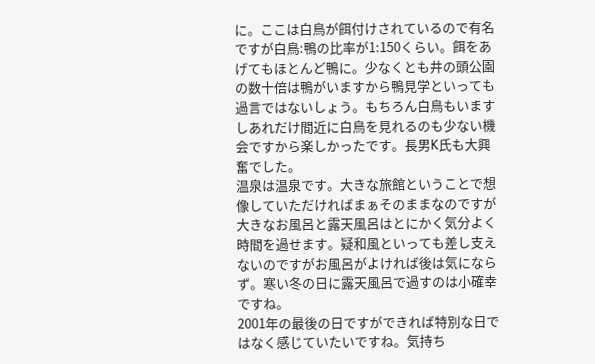に。ここは白鳥が餌付けされているので有名ですが白鳥:鴨の比率が1:150くらい。餌をあげてもほとんど鴨に。少なくとも井の頭公園の数十倍は鴨がいますから鴨見学といっても過言ではないしょう。もちろん白鳥もいますしあれだけ間近に白鳥を見れるのも少ない機会ですから楽しかったです。長男K氏も大興奮でした。
温泉は温泉です。大きな旅館ということで想像していただければまぁそのままなのですが大きなお風呂と露天風呂はとにかく気分よく時間を過せます。疑和風といっても差し支えないのですがお風呂がよければ後は気にならず。寒い冬の日に露天風呂で過すのは小確幸ですね。
2001年の最後の日ですができれば特別な日ではなく感じていたいですね。気持ち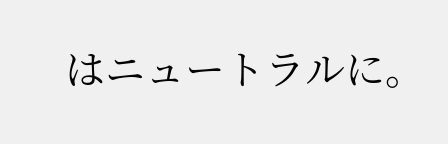はニュートラルに。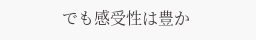でも感受性は豊か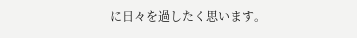に日々を過したく思います。